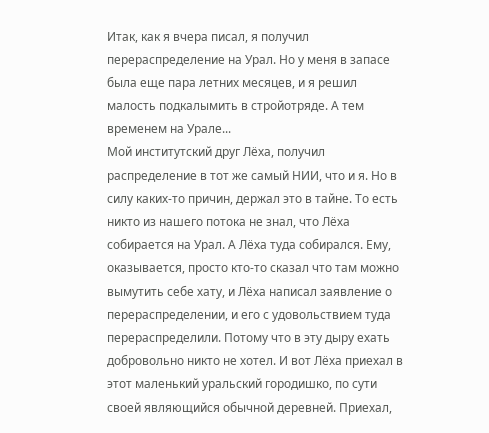Итак, как я вчера писал, я получил перераспределение на Урал. Но у меня в запасе была еще пара летних месяцев, и я решил малость подкалымить в стройотряде. А тем временем на Урале...
Мой институтский друг Лёха, получил распределение в тот же самый НИИ, что и я. Но в силу каких-то причин, держал это в тайне. То есть никто из нашего потока не знал, что Лёха собирается на Урал. А Лёха туда собирался. Ему, оказывается, просто кто-то сказал что там можно вымутить себе хату, и Лёха написал заявление о перераспределении, и его с удовольствием туда перераспределили. Потому что в эту дыру ехать добровольно никто не хотел. И вот Лёха приехал в этот маленький уральский городишко, по сути своей являющийся обычной деревней. Приехал,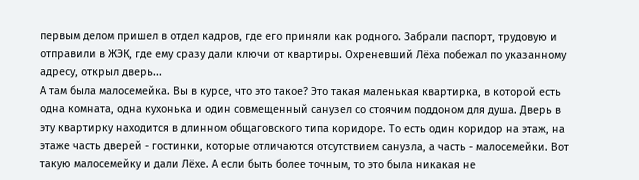первым делом пришел в отдел кадров, где его приняли как родного. Забрали паспорт, трудовую и отправили в ЖЭК, где ему сразу дали ключи от квартиры. Охреневший Лёха побежал по указанному адресу, открыл дверь...
А там была малосемейка. Вы в курсе, что это такое? Это такая маленькая квартирка, в которой есть одна комната, одна кухонька и один совмещенный санузел со стоячим поддоном для душа. Дверь в эту квартирку находится в длинном общаговского типа коридоре. То есть один коридор на этаж, на этаже часть дверей - гостинки, которые отличаются отсутствием санузла, а часть - малосемейки. Вот такую малосемейку и дали Лёхе. А если быть более точным, то это была никакая не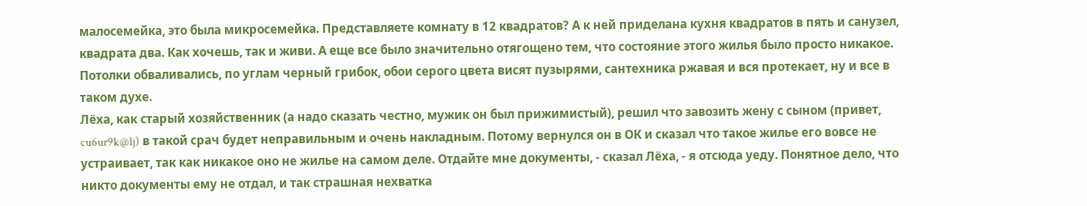малосемейка, это была микросемейка. Представляете комнату в 12 квадратов? А к ней приделана кухня квадратов в пять и санузел, квадрата два. Как хочешь, так и живи. А еще все было значительно отягощено тем, что состояние этого жилья было просто никакое. Потолки обваливались, по углам черный грибок, обои серого цвета висят пузырями, сантехника ржавая и вся протекает, ну и все в таком духе.
Лёха, как старый хозяйственник (а надо сказать честно, мужик он был прижимистый), решил что завозить жену с сыном (привет,
cu6ur9k@lj) в такой срач будет неправильным и очень накладным. Потому вернулся он в ОК и сказал что такое жилье его вовсе не устраивает, так как никакое оно не жилье на самом деле. Отдайте мне документы, - сказал Лёха, - я отсюда уеду. Понятное дело, что никто документы ему не отдал, и так страшная нехватка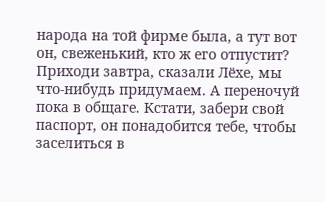народа на той фирме была, а тут вот он, свеженький, кто ж его отпустит? Приходи завтра, сказали Лёхе, мы что-нибудь придумаем. А переночуй пока в общаге. Кстати, забери свой паспорт, он понадобится тебе, чтобы заселиться в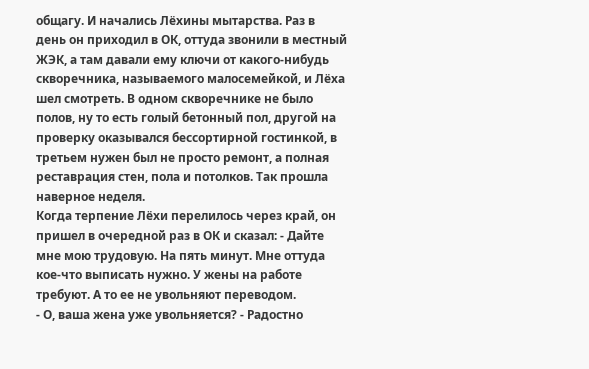общагу. И начались Лёхины мытарства. Раз в день он приходил в ОК, оттуда звонили в местный ЖЭК, а там давали ему ключи от какого-нибудь скворечника, называемого малосемейкой, и Лёха шел смотреть. В одном скворечнике не было полов, ну то есть голый бетонный пол, другой на проверку оказывался бессортирной гостинкой, в третьем нужен был не просто ремонт, а полная реставрация стен, пола и потолков. Так прошла наверное неделя.
Когда терпение Лёхи перелилось через край, он пришел в очередной раз в ОК и сказал: - Дайте мне мою трудовую. На пять минут. Мне оттуда кое-что выписать нужно. У жены на работе требуют. А то ее не увольняют переводом.
- О, ваша жена уже увольняется? - Радостно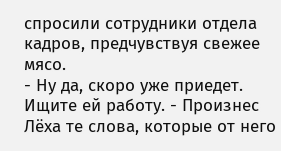спросили сотрудники отдела кадров, предчувствуя свежее мясо.
- Ну да, скоро уже приедет. Ищите ей работу. - Произнес Лёха те слова, которые от него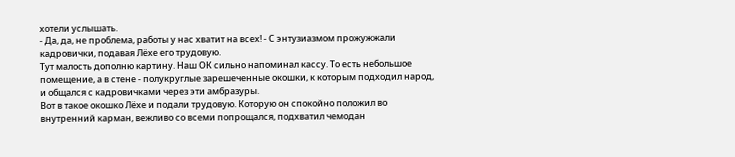хотели услышать.
- Да, да, не проблема, работы у нас хватит на всех! - С энтузиазмом прожужжали кадровички, подавая Лёхе его трудовую.
Тут малость дополню картину. Наш ОК сильно напоминал кассу. То есть небольшое помещение, а в стене - полукруглые зарешеченные окошки, к которым подходил народ, и общался с кадровичками через эти амбразуры.
Вот в такое окошко Лёхе и подали трудовую. Которую он спокойно положил во внутренний карман, вежливо со всеми попрощался, подхватил чемодан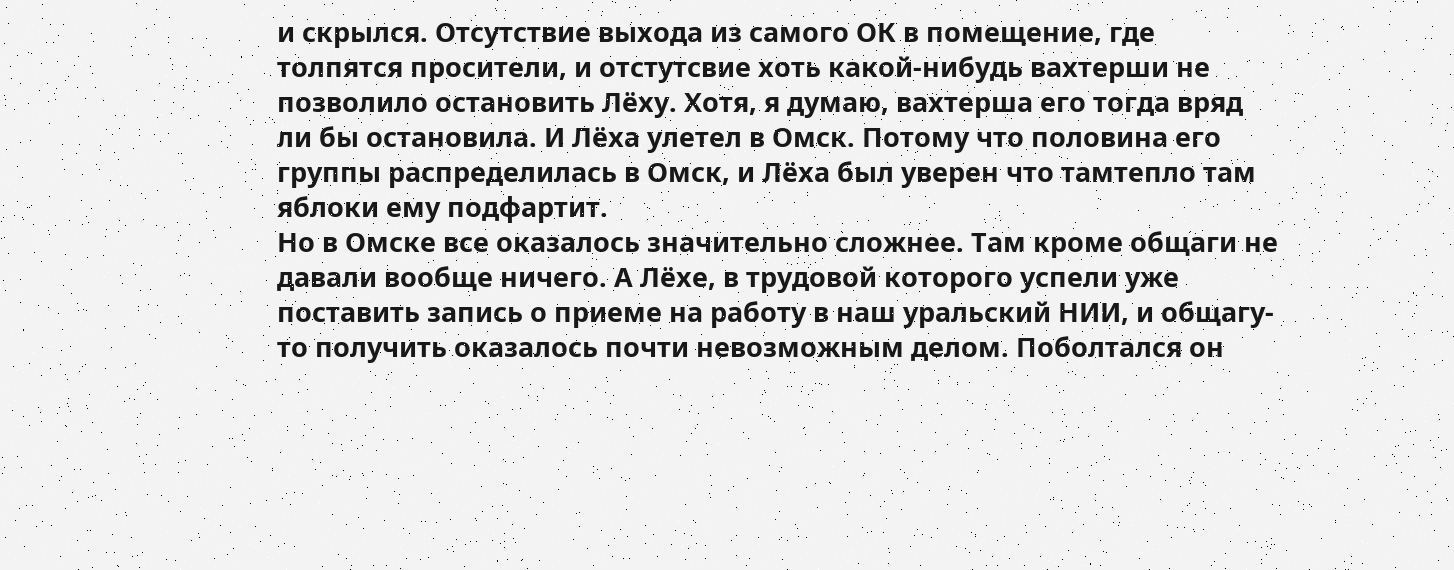и скрылся. Отсутствие выхода из самого ОК в помещение, где толпятся просители, и отстутсвие хоть какой-нибудь вахтерши не позволило остановить Лёху. Хотя, я думаю, вахтерша его тогда вряд ли бы остановила. И Лёха улетел в Омск. Потому что половина его группы распределилась в Омск, и Лёха был уверен что тамтепло там яблоки ему подфартит.
Но в Омске все оказалось значительно сложнее. Там кроме общаги не давали вообще ничего. А Лёхе, в трудовой которого успели уже поставить запись о приеме на работу в наш уральский НИИ, и общагу-то получить оказалось почти невозможным делом. Поболтался он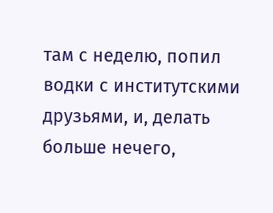там с неделю, попил водки с институтскими друзьями, и, делать больше нечего,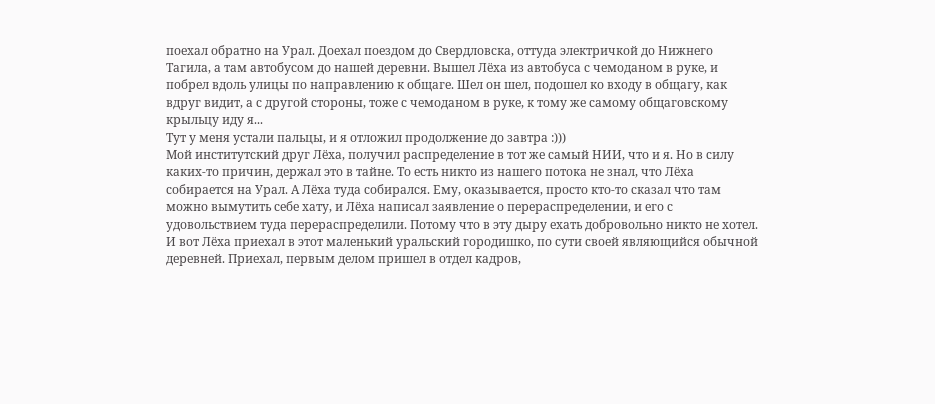поехал обратно на Урал. Доехал поездом до Свердловска, оттуда электричкой до Нижнего Тагила, а там автобусом до нашей деревни. Вышел Лёха из автобуса с чемоданом в руке, и побрел вдоль улицы по направлению к общаге. Шел он шел, подошел ко входу в общагу, как вдруг видит, а с другой стороны, тоже с чемоданом в руке, к тому же самому общаговскому крыльцу иду я...
Тут у меня устали пальцы, и я отложил продолжение до завтра :)))
Мой институтский друг Лёха, получил распределение в тот же самый НИИ, что и я. Но в силу каких-то причин, держал это в тайне. То есть никто из нашего потока не знал, что Лёха собирается на Урал. А Лёха туда собирался. Ему, оказывается, просто кто-то сказал что там можно вымутить себе хату, и Лёха написал заявление о перераспределении, и его с удовольствием туда перераспределили. Потому что в эту дыру ехать добровольно никто не хотел. И вот Лёха приехал в этот маленький уральский городишко, по сути своей являющийся обычной деревней. Приехал, первым делом пришел в отдел кадров,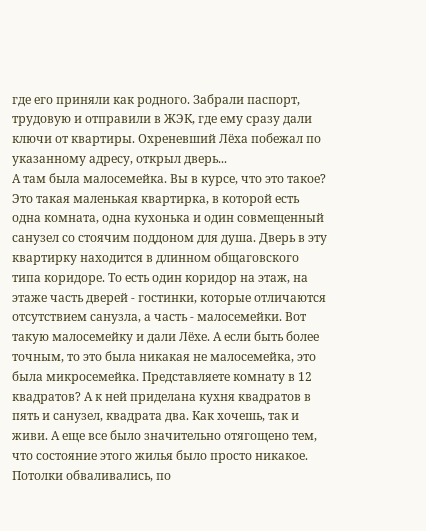где его приняли как родного. Забрали паспорт, трудовую и отправили в ЖЭК, где ему сразу дали ключи от квартиры. Охреневший Лёха побежал по указанному адресу, открыл дверь...
А там была малосемейка. Вы в курсе, что это такое? Это такая маленькая квартирка, в которой есть одна комната, одна кухонька и один совмещенный санузел со стоячим поддоном для душа. Дверь в эту квартирку находится в длинном общаговского типа коридоре. То есть один коридор на этаж, на этаже часть дверей - гостинки, которые отличаются отсутствием санузла, а часть - малосемейки. Вот такую малосемейку и дали Лёхе. А если быть более точным, то это была никакая не малосемейка, это была микросемейка. Представляете комнату в 12 квадратов? А к ней приделана кухня квадратов в пять и санузел, квадрата два. Как хочешь, так и живи. А еще все было значительно отягощено тем, что состояние этого жилья было просто никакое. Потолки обваливались, по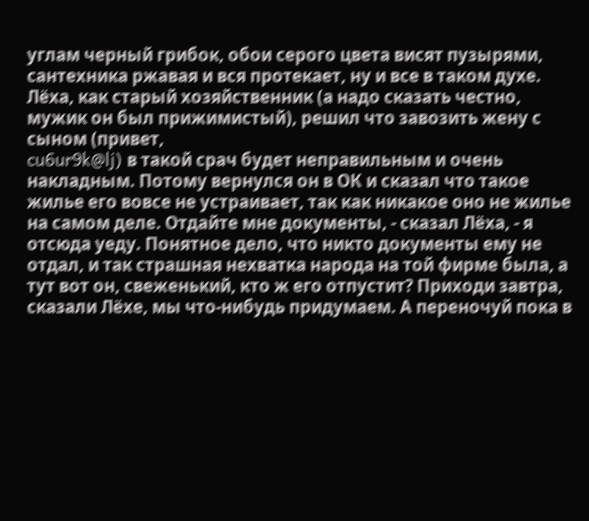углам черный грибок, обои серого цвета висят пузырями, сантехника ржавая и вся протекает, ну и все в таком духе.
Лёха, как старый хозяйственник (а надо сказать честно, мужик он был прижимистый), решил что завозить жену с сыном (привет,
cu6ur9k@lj) в такой срач будет неправильным и очень накладным. Потому вернулся он в ОК и сказал что такое жилье его вовсе не устраивает, так как никакое оно не жилье на самом деле. Отдайте мне документы, - сказал Лёха, - я отсюда уеду. Понятное дело, что никто документы ему не отдал, и так страшная нехватка народа на той фирме была, а тут вот он, свеженький, кто ж его отпустит? Приходи завтра, сказали Лёхе, мы что-нибудь придумаем. А переночуй пока в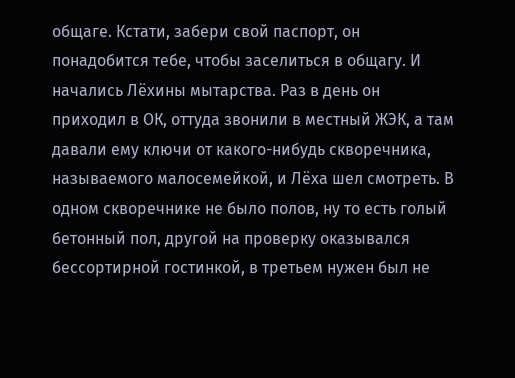общаге. Кстати, забери свой паспорт, он понадобится тебе, чтобы заселиться в общагу. И начались Лёхины мытарства. Раз в день он приходил в ОК, оттуда звонили в местный ЖЭК, а там давали ему ключи от какого-нибудь скворечника, называемого малосемейкой, и Лёха шел смотреть. В одном скворечнике не было полов, ну то есть голый бетонный пол, другой на проверку оказывался бессортирной гостинкой, в третьем нужен был не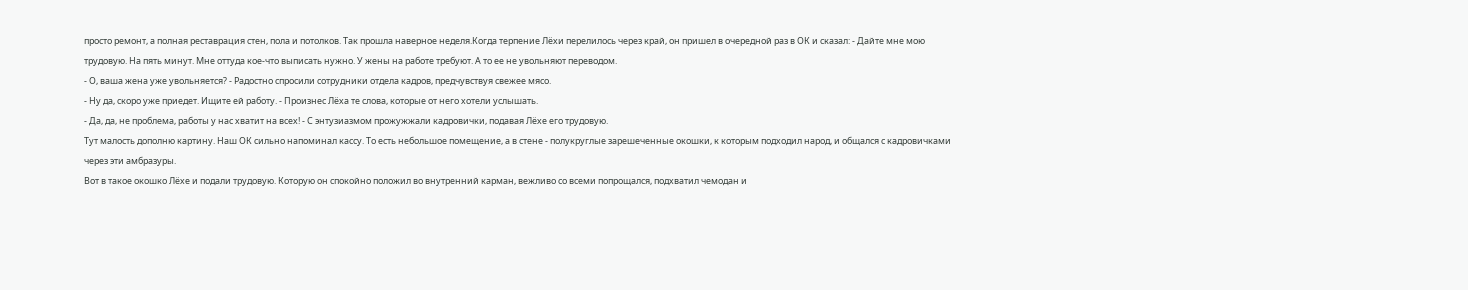просто ремонт, а полная реставрация стен, пола и потолков. Так прошла наверное неделя.Когда терпение Лёхи перелилось через край, он пришел в очередной раз в ОК и сказал: - Дайте мне мою трудовую. На пять минут. Мне оттуда кое-что выписать нужно. У жены на работе требуют. А то ее не увольняют переводом.
- О, ваша жена уже увольняется? - Радостно спросили сотрудники отдела кадров, предчувствуя свежее мясо.
- Ну да, скоро уже приедет. Ищите ей работу. - Произнес Лёха те слова, которые от него хотели услышать.
- Да, да, не проблема, работы у нас хватит на всех! - С энтузиазмом прожужжали кадровички, подавая Лёхе его трудовую.
Тут малость дополню картину. Наш ОК сильно напоминал кассу. То есть небольшое помещение, а в стене - полукруглые зарешеченные окошки, к которым подходил народ, и общался с кадровичками через эти амбразуры.
Вот в такое окошко Лёхе и подали трудовую. Которую он спокойно положил во внутренний карман, вежливо со всеми попрощался, подхватил чемодан и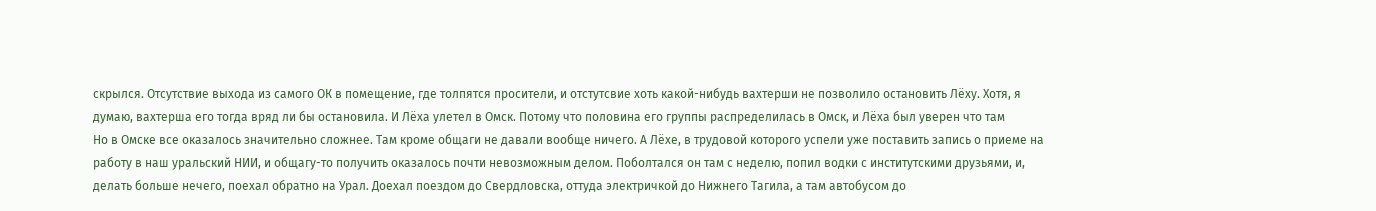скрылся. Отсутствие выхода из самого ОК в помещение, где толпятся просители, и отстутсвие хоть какой-нибудь вахтерши не позволило остановить Лёху. Хотя, я думаю, вахтерша его тогда вряд ли бы остановила. И Лёха улетел в Омск. Потому что половина его группы распределилась в Омск, и Лёха был уверен что там
Но в Омске все оказалось значительно сложнее. Там кроме общаги не давали вообще ничего. А Лёхе, в трудовой которого успели уже поставить запись о приеме на работу в наш уральский НИИ, и общагу-то получить оказалось почти невозможным делом. Поболтался он там с неделю, попил водки с институтскими друзьями, и, делать больше нечего, поехал обратно на Урал. Доехал поездом до Свердловска, оттуда электричкой до Нижнего Тагила, а там автобусом до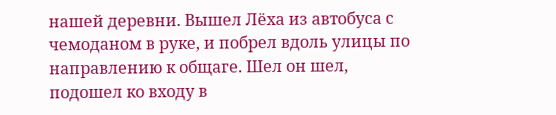нашей деревни. Вышел Лёха из автобуса с чемоданом в руке, и побрел вдоль улицы по направлению к общаге. Шел он шел, подошел ко входу в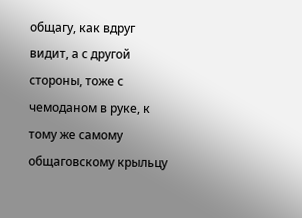общагу, как вдруг видит, а с другой стороны, тоже с чемоданом в руке, к тому же самому общаговскому крыльцу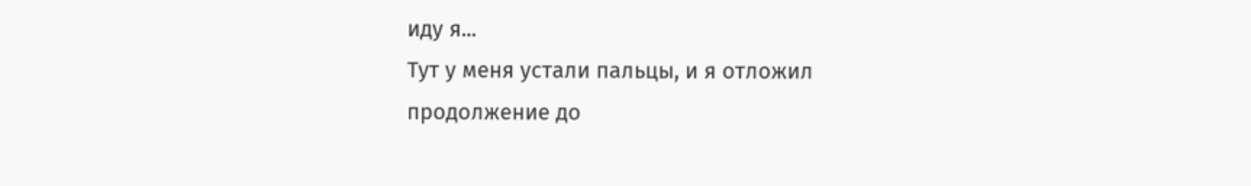иду я...
Тут у меня устали пальцы, и я отложил продолжение до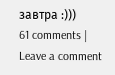завтра :)))
61 comments | Leave a comment